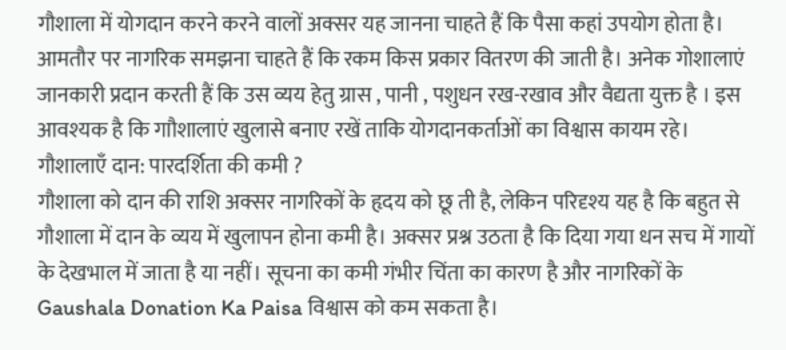गौशाला में योगदान करने करने वालों अक्सर यह जानना चाहते हैं कि पैसा कहां उपयोग होता है। आमतौर पर नागरिक समझना चाहते हैं कि रकम किस प्रकार वितरण की जाती है। अनेक गोशालाएं जानकारी प्रदान करती हैं कि उस व्यय हेतु ग्रास , पानी , पशुधन रख-रखाव और वैद्यता युक्त है । इस आवश्यक है कि गाौशालाएं खुलासे बनाए रखें ताकि योगदानकर्ताओं का विश्वास कायम रहे।
गौशालाएँ दान: पारदर्शिता की कमी ?
गौशाला को दान की राशि अक्सर नागरिकों के हृदय को छू ती है, लेकिन परिदृश्य यह है कि बहुत से गौशाला में दान के व्यय में खुलापन होना कमी है। अक्सर प्रश्न उठता है कि दिया गया धन सच में गायों के देखभाल में जाता है या नहीं। सूचना का कमी गंभीर चिंता का कारण है और नागरिकों के Gaushala Donation Ka Paisa विश्वास को कम सकता है।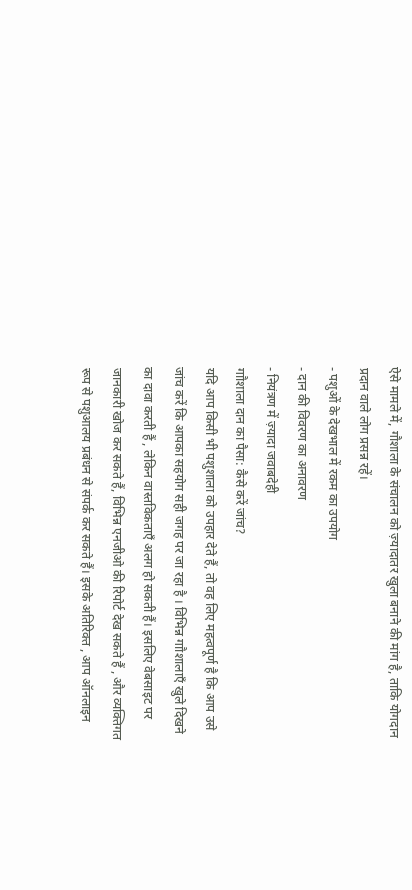ऐसे मामले में, गौशाला के संचालन को ज़्यादातर खुला बनाने की मांग है, ताकि योगदान प्रदान वाले लोग प्रसन्न रहें।
- पशुओं के देखभाल में रकम का उपयोग
- दान की विवरण का अनावरण
- नियंत्रण में ज़्यादा जवाबदेही
गाौशाला दान का पैसा: कैसे करें जांच?
यदि आप किसी भी पशुशाला को उपहार देते हैं, तो वह लिए महत्वपूर्ण है कि आप उसे जांच करें कि आपका सहयोग सही जगह पर जा रहा है । विभिन्न गाौशालाएँ खुले दिखने का दावा करती हैं , लेकिन वास्तविकताएँ अलग हो सकती हैं। इसलिए वेबसाइट पर जानकारी खोज कर सकते हैं, विभिन्न एनजीओ की रिपोर्ट देख सकते हैं , और व्यक्तिगत रूप से पशुआलय प्रबंधन से संपर्क कर सकते हैं। इसके अतिरिक्त , आप ऑनलाइन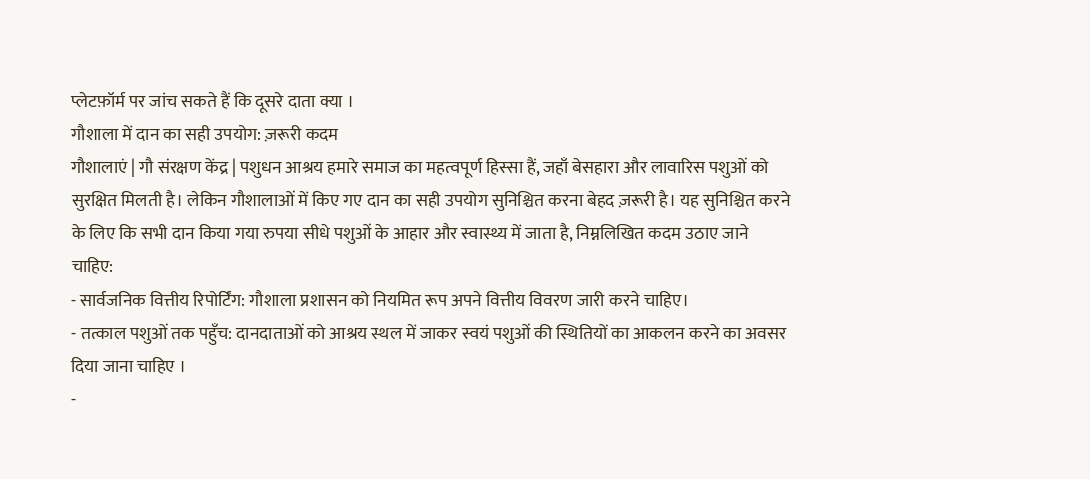प्लेटफ़ॉर्म पर जांच सकते हैं कि दूसरे दाता क्या ।
गौशाला में दान का सही उपयोग: ज़रूरी कदम
गौशालाएं | गौ संरक्षण केंद्र | पशुधन आश्रय हमारे समाज का महत्वपूर्ण हिस्सा हैं, जहाँ बेसहारा और लावारिस पशुओं को सुरक्षित मिलती है। लेकिन गौशालाओं में किए गए दान का सही उपयोग सुनिश्चित करना बेहद ज़रूरी है। यह सुनिश्चित करने के लिए कि सभी दान किया गया रुपया सीधे पशुओं के आहार और स्वास्थ्य में जाता है, निम्नलिखित कदम उठाए जाने चाहिए:
- सार्वजनिक वित्तीय रिपोर्टिंग: गौशाला प्रशासन को नियमित रूप अपने वित्तीय विवरण जारी करने चाहिए।
- तत्काल पशुओं तक पहुँच: दानदाताओं को आश्रय स्थल में जाकर स्वयं पशुओं की स्थितियों का आकलन करने का अवसर दिया जाना चाहिए ।
-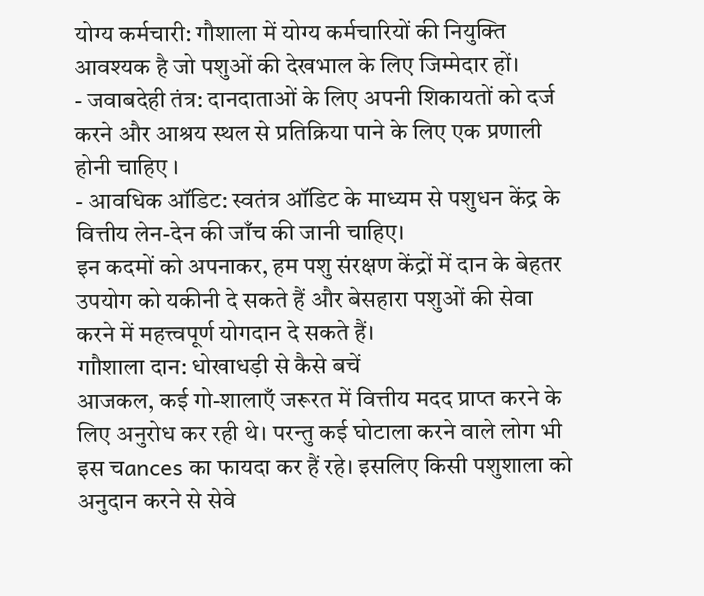योग्य कर्मचारी: गौशाला में योग्य कर्मचारियों की नियुक्ति आवश्यक है जो पशुओं की देखभाल के लिए जिम्मेदार हों।
- जवाबदेही तंत्र: दानदाताओं के लिए अपनी शिकायतों को दर्ज करने और आश्रय स्थल से प्रतिक्रिया पाने के लिए एक प्रणाली होनी चाहिए ।
- आवधिक ऑडिट: स्वतंत्र ऑडिट के माध्यम से पशुधन केंद्र के वित्तीय लेन-देन की जाँच की जानी चाहिए।
इन कदमों को अपनाकर, हम पशु संरक्षण केंद्रों में दान के बेहतर उपयोग को यकीनी दे सकते हैं और बेसहारा पशुओं की सेवा करने में महत्त्वपूर्ण योगदान दे सकते हैं।
गाौशाला दान: धोखाधड़ी से कैसे बचें
आजकल, कई गो-शालाएँ जरूरत में वित्तीय मदद प्राप्त करने के लिए अनुरोध कर रही थे। परन्तु कई घोटाला करने वाले लोग भी इस चances का फायदा कर हैं रहे। इसलिए किसी पशुशाला को अनुदान करने से सेवे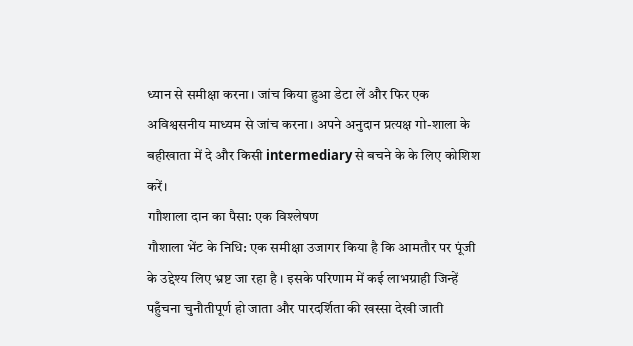ध्यान से समीक्षा करना। जांच किया हुआ डेटा लें और फिर एक अविश्वसनीय माध्यम से जांच करना। अपने अनुदान प्रत्यक्ष गो-शाला के बहीखाता में दे और किसी intermediary से बचने के के लिए कोशिश करें।
गाौशाला दान का पैसा: एक विश्लेषण
गौशाला भेंट के निधि: एक समीक्षा उजागर किया है कि आमतौर पर पूंजी के उद्देश्य लिए भ्रष्ट जा रहा है । इसके परिणाम में कई लाभग्राही जिन्हें पहुँचना चुनौतीपूर्ण हो जाता और पारदर्शिता की खस्सा देखी जाती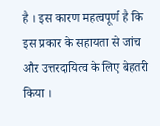है । इस कारण महत्वपूर्ण है कि इस प्रकार के सहायता से जांच और उत्तरदायित्व के लिए बेहतरी किया ।